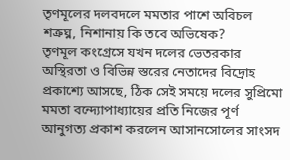তৃণমূলের দলবদলে মমতার পাশে অবিচল শত্রুঘ্ন, নিশানায় কি তবে অভিষেক?
তৃণমূল কংগ্রেসে যখন দলের ভেতরকার অস্থিরতা ও বিভিন্ন স্তরের নেতাদের বিদ্রোহ প্রকাশ্যে আসছে, ঠিক সেই সময়ে দলের সুপ্রিমো মমতা বন্দ্যোপাধ্যায়ের প্রতি নিজের পূর্ণ আনুগত্য প্রকাশ করলেন আসানসোলের সাংসদ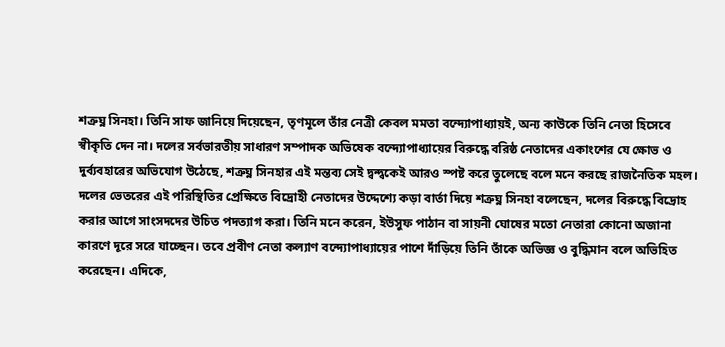শত্রুঘ্ন সিনহা। তিনি সাফ জানিয়ে দিয়েছেন, তৃণমূলে তাঁর নেত্রী কেবল মমতা বন্দ্যোপাধ্যায়ই, অন্য কাউকে তিনি নেতা হিসেবে স্বীকৃতি দেন না। দলের সর্বভারতীয় সাধারণ সম্পাদক অভিষেক বন্দ্যোপাধ্যায়ের বিরুদ্ধে বরিষ্ঠ নেতাদের একাংশের যে ক্ষোভ ও দুর্ব্যবহারের অভিযোগ উঠেছে, শত্রুঘ্ন সিনহার এই মন্তব্য সেই দ্বন্দ্বকেই আরও স্পষ্ট করে তুলেছে বলে মনে করছে রাজনৈতিক মহল।
দলের ভেতরের এই পরিস্থিতির প্রেক্ষিতে বিদ্রোহী নেতাদের উদ্দেশ্যে কড়া বার্তা দিয়ে শত্রুঘ্ন সিনহা বলেছেন, দলের বিরুদ্ধে বিদ্রোহ করার আগে সাংসদদের উচিত পদত্যাগ করা। তিনি মনে করেন, ইউসুফ পাঠান বা সায়নী ঘোষের মতো নেতারা কোনো অজানা কারণে দূরে সরে যাচ্ছেন। তবে প্রবীণ নেতা কল্যাণ বন্দ্যোপাধ্যায়ের পাশে দাঁড়িয়ে তিনি তাঁকে অভিজ্ঞ ও বুদ্ধিমান বলে অভিহিত করেছেন। এদিকে,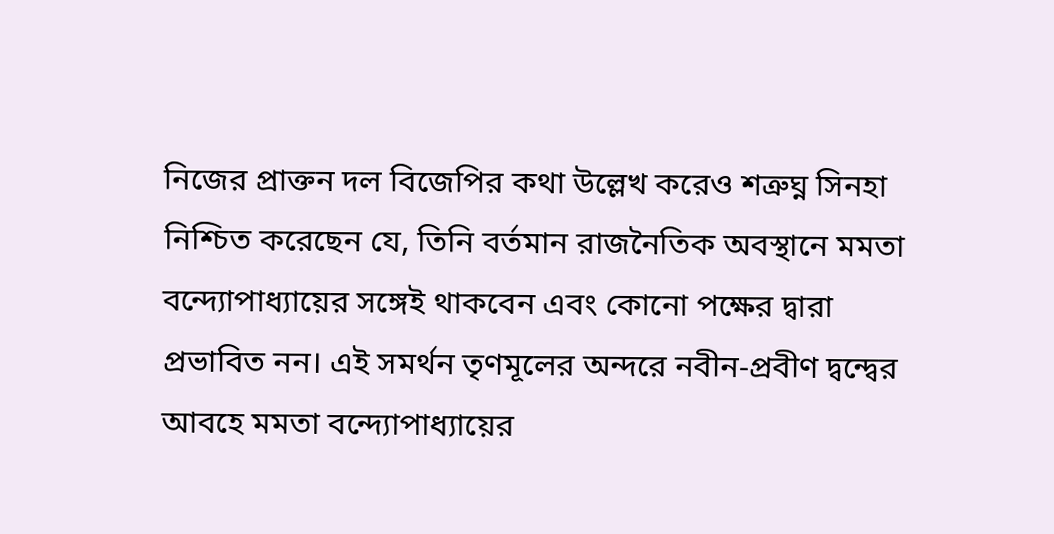নিজের প্রাক্তন দল বিজেপির কথা উল্লেখ করেও শত্রুঘ্ন সিনহা নিশ্চিত করেছেন যে, তিনি বর্তমান রাজনৈতিক অবস্থানে মমতা বন্দ্যোপাধ্যায়ের সঙ্গেই থাকবেন এবং কোনো পক্ষের দ্বারা প্রভাবিত নন। এই সমর্থন তৃণমূলের অন্দরে নবীন-প্রবীণ দ্বন্দ্বের আবহে মমতা বন্দ্যোপাধ্যায়ের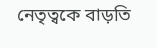নেতৃত্বকে বাড়তি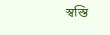স্বস্তি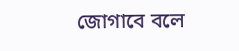জোগাবে বলে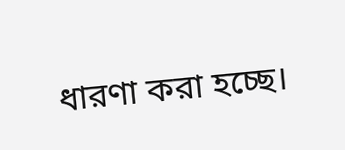ধারণা করা হচ্ছে।